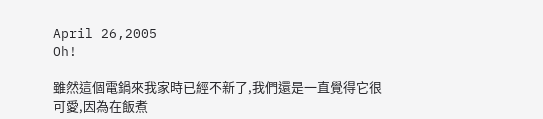April 26,2005
Oh!

雖然這個電鍋來我家時已經不新了,我們還是一直覺得它很可愛,因為在飯煮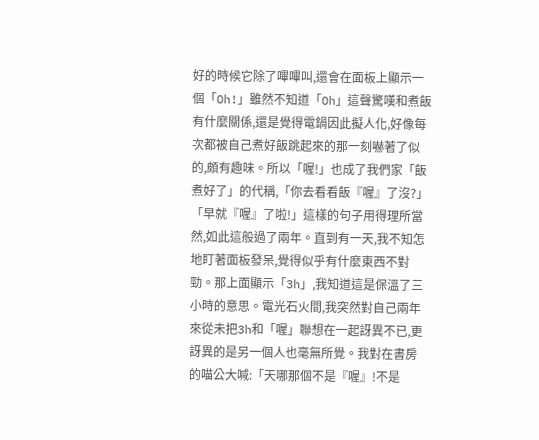好的時候它除了嗶嗶叫,還會在面板上顯示一個「Oh!」雖然不知道「Oh」這聲驚嘆和煮飯有什麼關係,還是覺得電鍋因此擬人化,好像每次都被自己煮好飯跳起來的那一刻嚇著了似的,頗有趣味。所以「喔!」也成了我們家「飯煮好了」的代稱,「你去看看飯『喔』了沒?」「早就『喔』了啦!」這樣的句子用得理所當然,如此這般過了兩年。直到有一天,我不知怎地盯著面板發呆,覺得似乎有什麼東西不對勁。那上面顯示「3h」,我知道這是保溫了三小時的意思。電光石火間,我突然對自己兩年來從未把3h和「喔」聯想在一起訝異不已,更訝異的是另一個人也毫無所覺。我對在書房的喵公大喊:「天哪那個不是『喔』!不是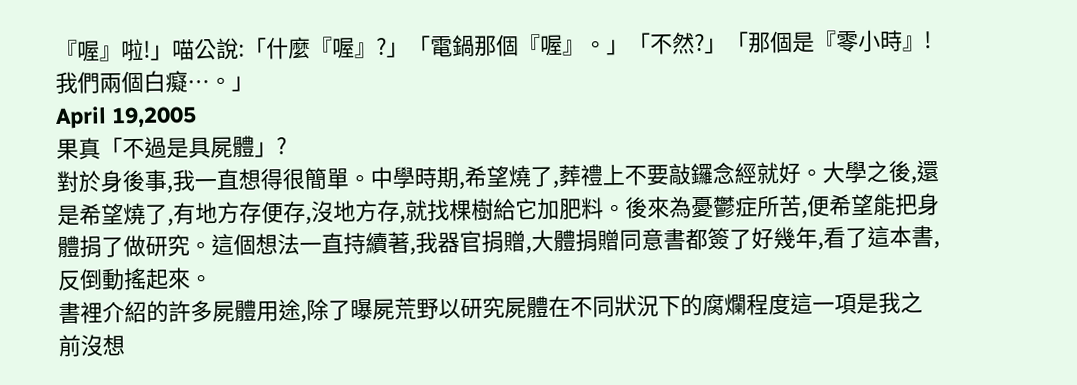『喔』啦!」喵公說:「什麼『喔』?」「電鍋那個『喔』。」「不然?」「那個是『零小時』!我們兩個白癡…。」
April 19,2005
果真「不過是具屍體」?
對於身後事,我一直想得很簡單。中學時期,希望燒了,葬禮上不要敲鑼念經就好。大學之後,還是希望燒了,有地方存便存,沒地方存,就找棵樹給它加肥料。後來為憂鬱症所苦,便希望能把身體捐了做研究。這個想法一直持續著,我器官捐贈,大體捐贈同意書都簽了好幾年,看了這本書,反倒動搖起來。
書裡介紹的許多屍體用途,除了曝屍荒野以研究屍體在不同狀況下的腐爛程度這一項是我之前沒想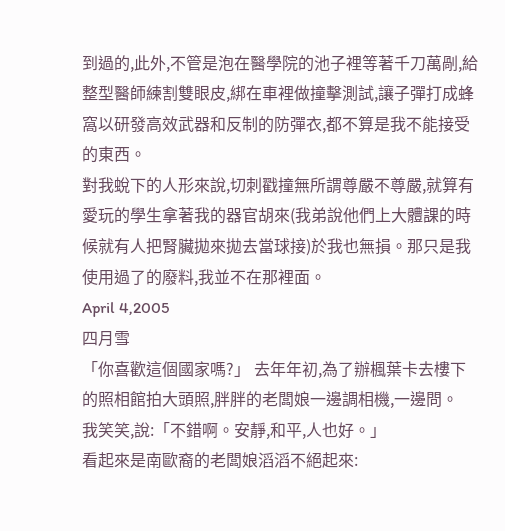到過的,此外,不管是泡在醫學院的池子裡等著千刀萬剮,給整型醫師練割雙眼皮,綁在車裡做撞擊測試,讓子彈打成蜂窩以研發高效武器和反制的防彈衣,都不算是我不能接受的東西。
對我蛻下的人形來說,切刺戳撞無所謂尊嚴不尊嚴,就算有愛玩的學生拿著我的器官胡來(我弟說他們上大體課的時候就有人把腎臟拋來拋去當球接)於我也無損。那只是我使用過了的廢料,我並不在那裡面。
April 4,2005
四月雪
「你喜歡這個國家嗎?」 去年年初,為了辦楓葉卡去樓下的照相館拍大頭照,胖胖的老闆娘一邊調相機,一邊問。
我笑笑,說:「不錯啊。安靜,和平,人也好。」
看起來是南歐裔的老闆娘滔滔不絕起來: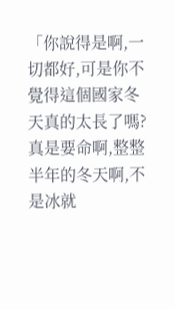「你說得是啊,一切都好,可是你不覺得這個國家冬天真的太長了嗎?真是要命啊,整整半年的冬天啊,不是冰就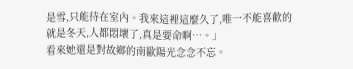是雪,只能待在室內。我來這裡這麼久了,唯一不能喜歡的就是冬天,人都悶壞了,真是要命啊…。」
看來她還是對故鄉的南歐陽光念念不忘。